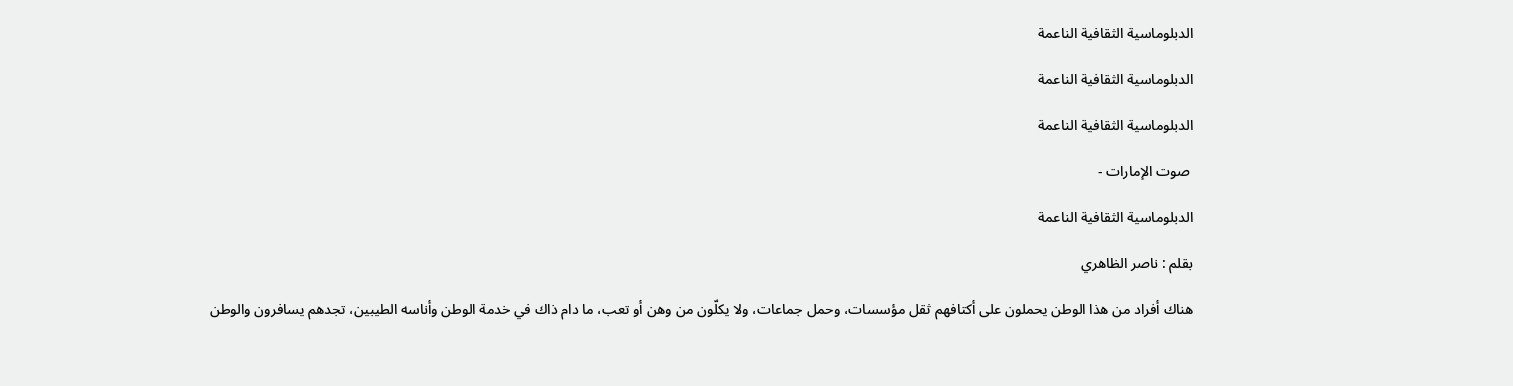الدبلوماسية الثقافية الناعمة

الدبلوماسية الثقافية الناعمة

الدبلوماسية الثقافية الناعمة

 صوت الإمارات -

الدبلوماسية الثقافية الناعمة

بقلم : ناصر الظاهري

هناك أفراد من هذا الوطن يحملون على أكتافهم ثقل مؤسسات، وحمل جماعات، ولا يكلّون من وهن أو تعب، ما دام ذاك في خدمة الوطن وأناسه الطيبين، تجدهم يسافرون والوطن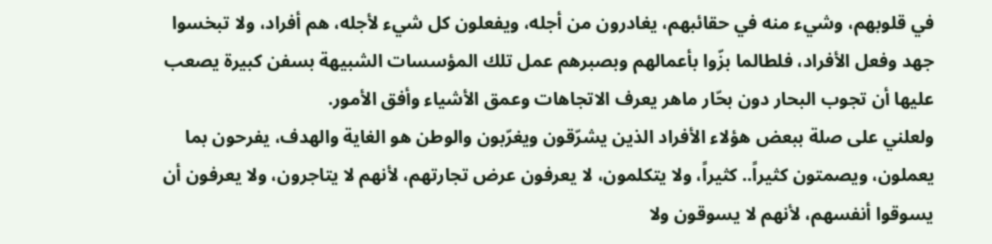في قلوبهم، وشيء منه في حقائبهم، يغادرون من أجله، ويفعلون كل شيء لأجله، هم أفراد، ولا تبخسوا جهد وفعل الأفراد، فلطالما بزّوا بأعمالهم وبصبرهم عمل تلك المؤسسات الشبيهة بسفن كبيرة يصعب عليها أن تجوب البحار دون بحّار ماهر يعرف الاتجاهات وعمق الأشياء وأفق الأمور.
ولعلني على صلة ببعض هؤلاء الأفراد الذين يشرّقون ويغرّبون والوطن هو الغاية والهدف، يفرحون بما يعملون، ويصمتون كثيراً.. كثيراً، ولا يتكلمون، لا يعرفون عرض تجارتهم، لأنهم لا يتاجرون، ولا يعرفون أن يسوقوا أنفسهم، لأنهم لا يسوقون ولا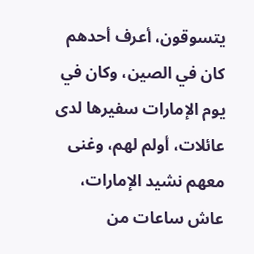يتسوقون، أعرف أحدهم كان في الصين، وكان في يوم الإمارات سفيرها لدى عائلات، أولم لهم، وغنى معهم نشيد الإمارات، عاش ساعات من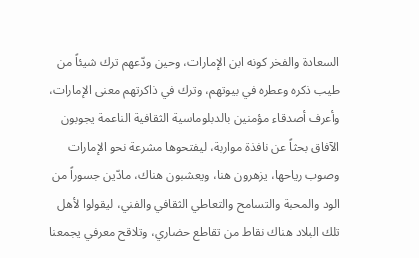السعادة والفخر كونه ابن الإمارات، وحين ودّعهم ترك شيئاً من طيب ذكره وعطره في بيوتهم، وترك في ذاكرتهم معنى الإمارات، وأعرف أصدقاء مؤمنين بالدبلوماسية الثقافية الناعمة يجوبون الآفاق بحثاً عن نافذة مواربة، ليفتحوها مشرعة نحو الإمارات وصوب رياحها، يزهرون هنا، ويعشبون هناك، مادّين جسوراً من الود والمحبة والتسامح والتعاطي الثقافي والفني، ليقولوا لأهل تلك البلاد هناك نقاط من تقاطع حضاري، وتلاقح معرفي يجمعنا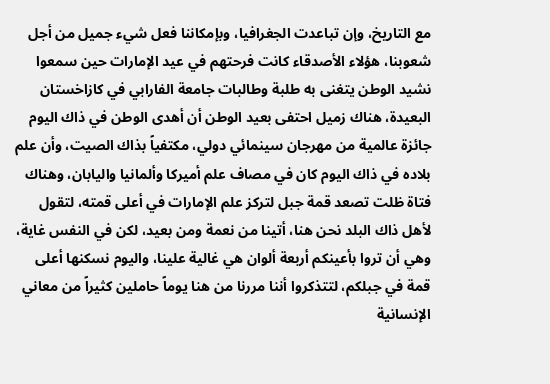مع التاريخ، وإن تباعدت الجغرافيا، وبإمكاننا فعل شيء جميل من أجل شعوبنا، هؤلاء الأصدقاء كانت فرحتهم في عيد الإمارات حين سمعوا نشيد الوطن يتغنى به طلبة وطالبات جامعة الفارابي في كازاخستان البعيدة، هناك زميل احتفى بعيد الوطن أن أهدى الوطن في ذاك اليوم جائزة عالمية من مهرجان سينمائي دولي، مكتفياً بذاك الصيت، وأن علم بلاده في ذاك اليوم كان في مصاف علم أميركا وألمانيا واليابان، وهناك فتاة ظلت تصعد قمة جبل لتركز علم الإمارات في أعلى قمته، لتقول لأهل ذاك البلد نحن هنا، أتينا من نعمة ومن بعيد، لكن في النفس غاية، وهي أن تروا بأعينكم أربعة ألوان هي غالية علينا، واليوم نسكنها أعلى قمة في جبلكم، لتتذكروا أننا مررنا من هنا يوماً حاملين كثيراً من معاني الإنسانية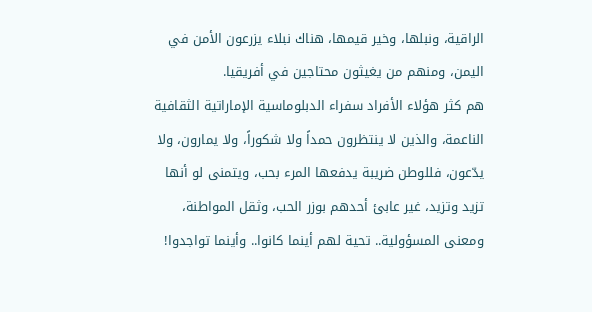الراقية، ونبلها، وخير قيمها، هناك نبلاء يزرعون الأمن في اليمن، ومنهم من يغيثون محتاجين في أفريقيا.
هم كثر هؤلاء الأفراد سفراء الدبلوماسية الإماراتية الثقافية الناعمة، والذين لا ينتظرون حمداً ولا شكوراً، ولا يمارون، ولا يدّعون، فللوطن ضريبة يدفعها المرء بحب، ويتمنى لو أنها تزيد وتزيد، غير عابئ أحدهم بوزر الحب، وثقل المواطنة، ومعنى المسؤولية.. تحية لهم أينما كانوا.. وأينما تواجدوا!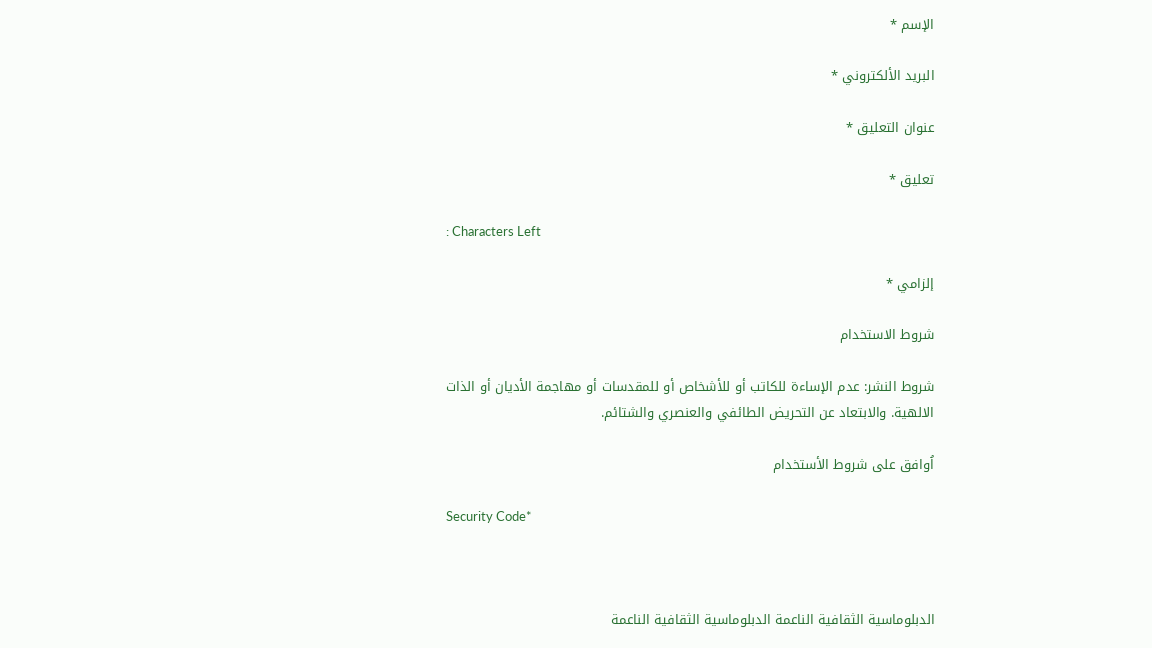الإسم *

البريد الألكتروني *

عنوان التعليق *

تعليق *

: Characters Left

إلزامي *

شروط الاستخدام

شروط النشر: عدم الإساءة للكاتب أو للأشخاص أو للمقدسات أو مهاجمة الأديان أو الذات الالهية. والابتعاد عن التحريض الطائفي والعنصري والشتائم.

اُوافق على شروط الأستخدام

Security Code*



الدبلوماسية الثقافية الناعمة الدبلوماسية الثقافية الناعمة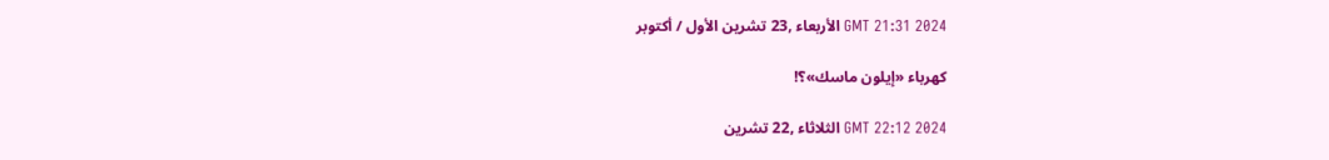GMT 21:31 2024 الأربعاء ,23 تشرين الأول / أكتوبر

كهرباء «إيلون ماسك»؟!

GMT 22:12 2024 الثلاثاء ,22 تشرين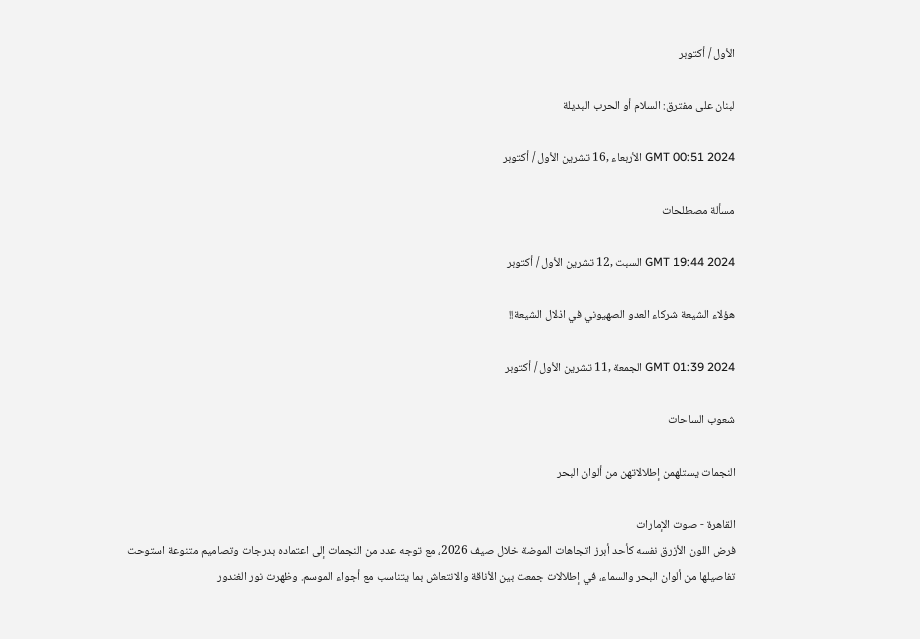الأول / أكتوبر

لبنان على مفترق: السلام أو الحرب البديلة

GMT 00:51 2024 الأربعاء ,16 تشرين الأول / أكتوبر

مسألة مصطلحات

GMT 19:44 2024 السبت ,12 تشرين الأول / أكتوبر

هؤلاء الشيعة شركاء العدو الصهيوني في اذلال الشيعة!!

GMT 01:39 2024 الجمعة ,11 تشرين الأول / أكتوبر

شعوب الساحات

النجمات يستلهمن إطلالاتهن من ألوان البحر

القاهرة - صوت الإمارات
فرض اللون الأزرق نفسه كأحد أبرز اتجاهات الموضة خلال صيف 2026، مع توجه عدد من النجمات إلى اعتماده بدرجات وتصاميم متنوعة استوحت تفاصيلها من ألوان البحر والسماء، في إطلالات جمعت بين الأناقة والانتعاش بما يتناسب مع أجواء الموسم. وظهرت نور الغندور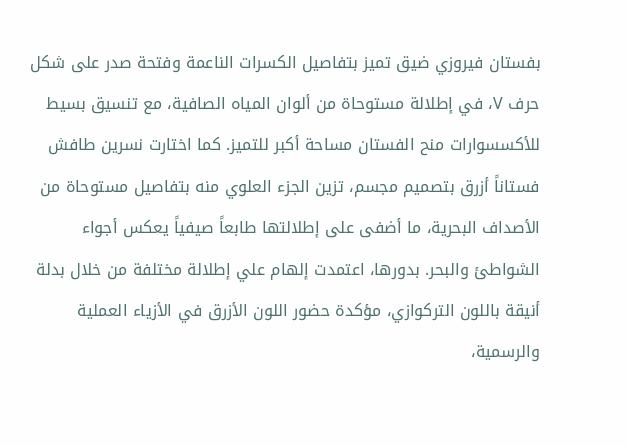بفستان فيروزي ضيق تميز بتفاصيل الكسرات الناعمة وفتحة صدر على شكل حرف V، في إطلالة مستوحاة من ألوان المياه الصافية، مع تنسيق بسيط للأكسسوارات منح الفستان مساحة أكبر للتميز. كما اختارت نسرين طافش فستاناً أزرق بتصميم مجسم، تزين الجزء العلوي منه بتفاصيل مستوحاة من الأصداف البحرية، ما أضفى على إطلالتها طابعاً صيفياً يعكس أجواء الشواطئ والبحر. بدورها، اعتمدت إلهام علي إطلالة مختلفة من خلال بدلة أنيقة باللون التركوازي، مؤكدة حضور اللون الأزرق في الأزياء العملية والرسمية،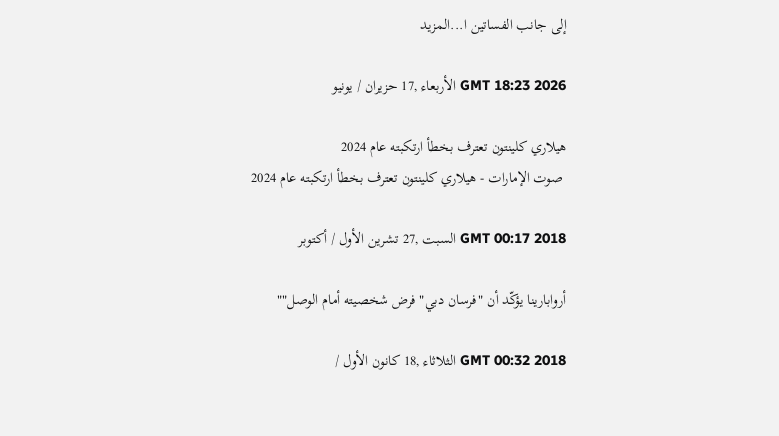إلى جانب الفساتين ا...المزيد

GMT 18:23 2026 الأربعاء ,17 حزيران / يونيو

هيلاري كلينتون تعترف بخطأ ارتكبته عام 2024
 صوت الإمارات - هيلاري كلينتون تعترف بخطأ ارتكبته عام 2024

GMT 00:17 2018 السبت ,27 تشرين الأول / أكتوبر

أروابارينا يؤكّد أن "فرسان دبي" فرض شخصيته أمام الوصل""

GMT 00:32 2018 الثلاثاء ,18 كانون الأول /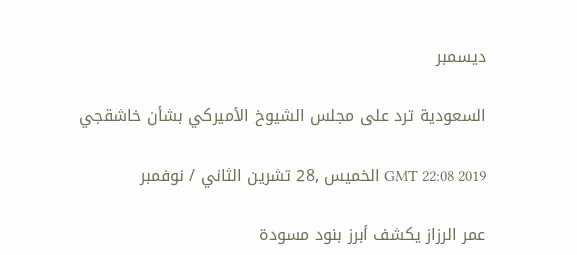ديسمبر

السعودية ترد على مجلس الشيوخ الأميركي بشأن خاشقجي

GMT 22:08 2019 الخميس ,28 تشرين الثاني / نوفمبر

عمر الرزاز يكشف أبرز بنود مسودة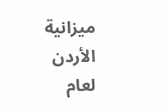ميزانية الأردن لعام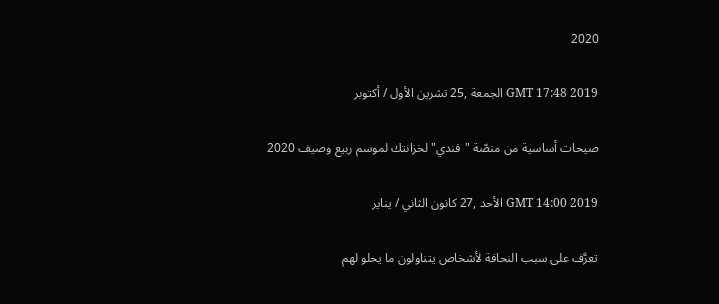2020

GMT 17:48 2019 الجمعة ,25 تشرين الأول / أكتوبر

صيحات أساسية من منصّة "فندي" لخزانتك لموسم ربيع وصيف 2020

GMT 14:00 2019 الأحد ,27 كانون الثاني / يناير

تعرَّف على سبب النحافة لأشخاص يتناولون ما يحلو لهم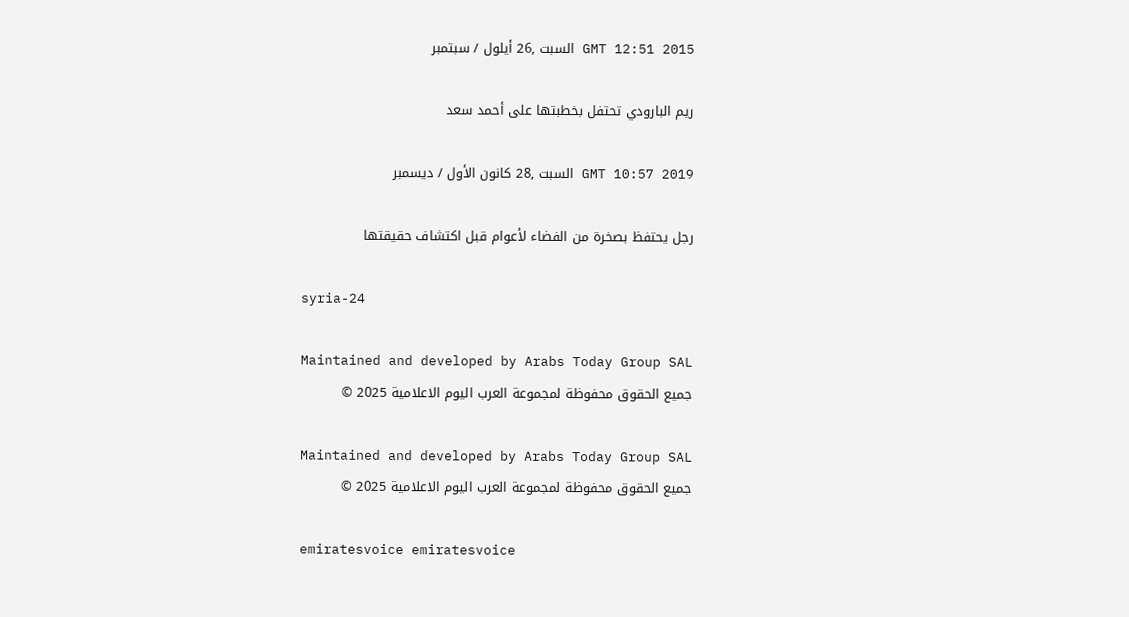GMT 12:51 2015 السبت ,26 أيلول / سبتمبر

ريم البارودي تحتفل بخطبتها على أحمد سعد

GMT 10:57 2019 السبت ,28 كانون الأول / ديسمبر

رجل يحتفظ بصخرة من الفضاء لأعوام قبل اكتشاف حقيقتها

syria-24

Maintained and developed by Arabs Today Group SAL
جميع الحقوق محفوظة لمجموعة العرب اليوم الاعلامية 2025 ©

Maintained and developed by Arabs Today Group SAL
جميع الحقوق محفوظة لمجموعة العرب اليوم الاعلامية 2025 ©

emiratesvoice emiratesvoice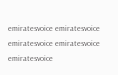emiratesvoice emiratesvoice
emiratesvoice emiratesvoice emiratesvoice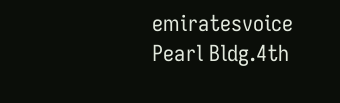emiratesvoice
Pearl Bldg.4th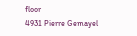floor
4931 Pierre Gemayel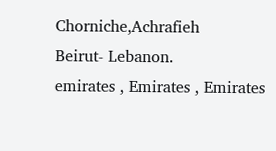Chorniche,Achrafieh
Beirut- Lebanon.
emirates , Emirates , Emirates